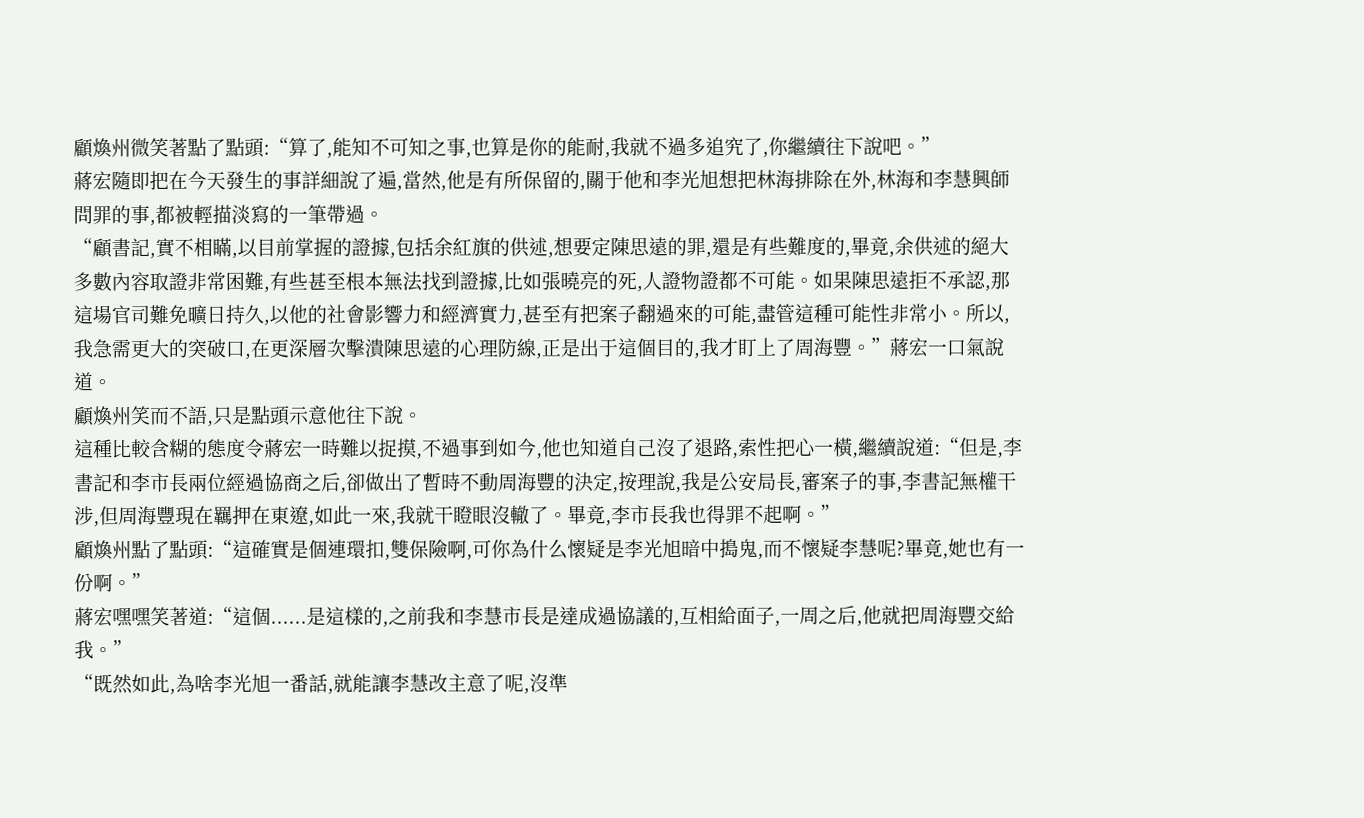顧煥州微笑著點了點頭:“算了,能知不可知之事,也算是你的能耐,我就不過多追究了,你繼續往下說吧。”
蔣宏隨即把在今天發生的事詳細說了遍,當然,他是有所保留的,關于他和李光旭想把林海排除在外,林海和李慧興師問罪的事,都被輕描淡寫的一筆帶過。
“顧書記,實不相瞞,以目前掌握的證據,包括余紅旗的供述,想要定陳思遠的罪,還是有些難度的,畢竟,余供述的絕大多數內容取證非常困難,有些甚至根本無法找到證據,比如張曉亮的死,人證物證都不可能。如果陳思遠拒不承認,那這場官司難免曠日持久,以他的社會影響力和經濟實力,甚至有把案子翻過來的可能,盡管這種可能性非常小。所以,我急需更大的突破口,在更深層次擊潰陳思遠的心理防線,正是出于這個目的,我才盯上了周海豐。”蔣宏一口氣說道。
顧煥州笑而不語,只是點頭示意他往下說。
這種比較含糊的態度令蔣宏一時難以捉摸,不過事到如今,他也知道自己沒了退路,索性把心一橫,繼續說道:“但是,李書記和李市長兩位經過協商之后,卻做出了暫時不動周海豐的決定,按理說,我是公安局長,審案子的事,李書記無權干涉,但周海豐現在羈押在東遼,如此一來,我就干瞪眼沒轍了。畢竟,李市長我也得罪不起啊。”
顧煥州點了點頭:“這確實是個連環扣,雙保險啊,可你為什么懷疑是李光旭暗中搗鬼,而不懷疑李慧呢?畢竟,她也有一份啊。”
蔣宏嘿嘿笑著道:“這個......是這樣的,之前我和李慧市長是達成過協議的,互相給面子,一周之后,他就把周海豐交給我。”
“既然如此,為啥李光旭一番話,就能讓李慧改主意了呢,沒準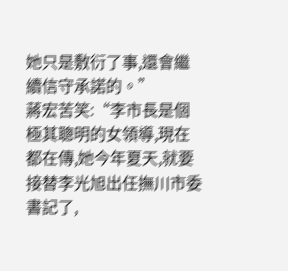她只是敷衍了事,還會繼續信守承諾的。”
蔣宏苦笑:“李市長是個極其聰明的女領導,現在都在傳,她今年夏天,就要接替李光旭出任撫川市委書記了,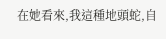在她看來,我這種地頭蛇,自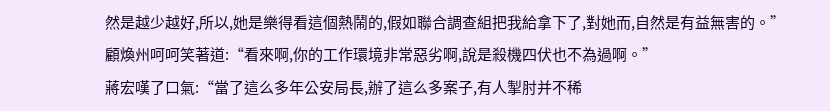然是越少越好,所以,她是樂得看這個熱鬧的,假如聯合調查組把我給拿下了,對她而,自然是有益無害的。”
顧煥州呵呵笑著道:“看來啊,你的工作環境非常惡劣啊,說是殺機四伏也不為過啊。”
蔣宏嘆了口氣:“當了這么多年公安局長,辦了這么多案子,有人掣肘并不稀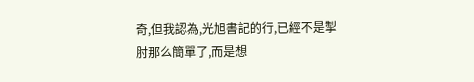奇,但我認為,光旭書記的行,已經不是掣肘那么簡單了,而是想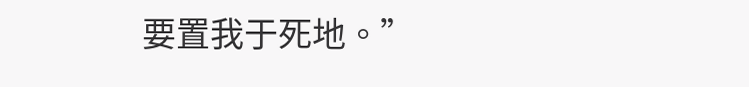要置我于死地。”